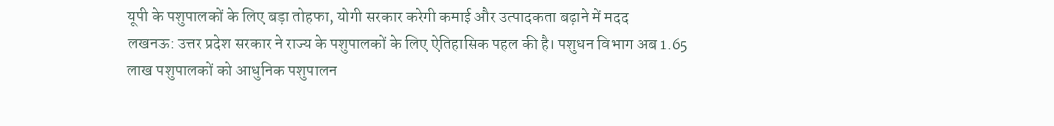यूपी के पशुपालकों के लिए बड़ा तोहफा, योगी सरकार करेगी कमाई और उत्पादकता बढ़ाने में मदद
लखनऊ: उत्तर प्रदेश सरकार ने राज्य के पशुपालकों के लिए ऐतिहासिक पहल की है। पशुधन विभाग अब 1.65 लाख पशुपालकों को आधुनिक पशुपालन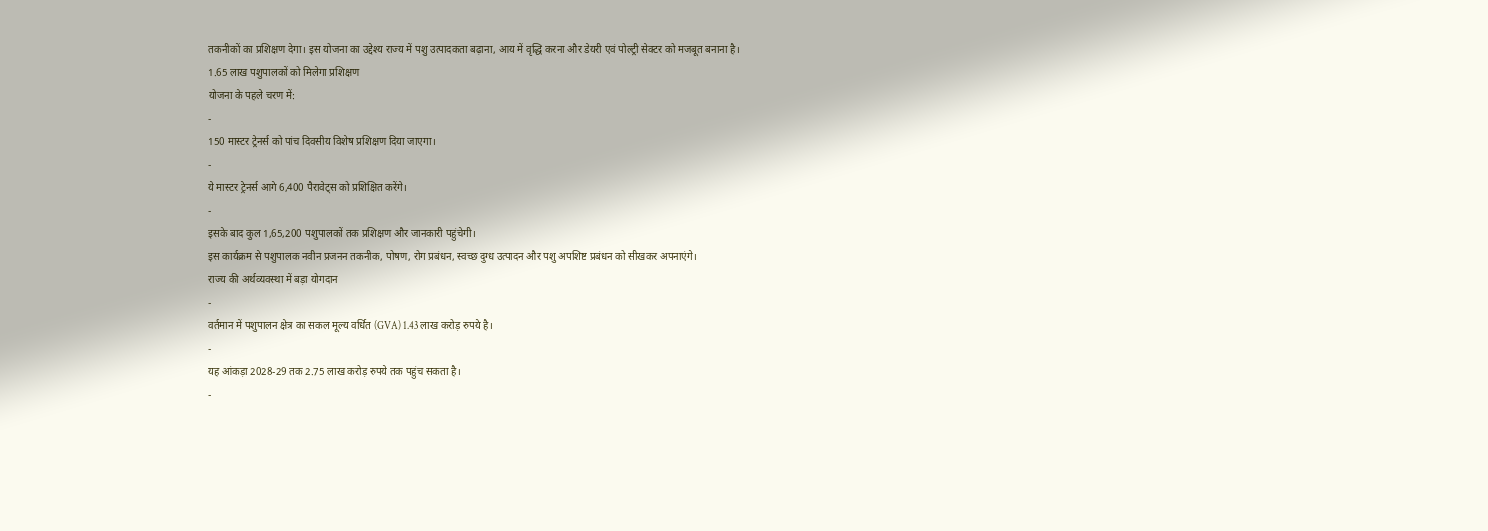तकनीकों का प्रशिक्षण देगा। इस योजना का उद्देश्य राज्य में पशु उत्पादकता बढ़ाना, आय में वृद्धि करना और डेयरी एवं पोल्ट्री सेक्टर को मजबूत बनाना है।
1.65 लाख पशुपालकों को मिलेगा प्रशिक्षण
योजना के पहले चरण में:
-
150 मास्टर ट्रेनर्स को पांच दिवसीय विशेष प्रशिक्षण दिया जाएगा।
-
ये मास्टर ट्रेनर्स आगे 6,400 पैरावेट्स को प्रशिक्षित करेंगे।
-
इसके बाद कुल 1,65,200 पशुपालकों तक प्रशिक्षण और जानकारी पहुंचेगी।
इस कार्यक्रम से पशुपालक नवीन प्रजनन तकनीक, पोषण, रोग प्रबंधन, स्वच्छ दुग्ध उत्पादन और पशु अपशिष्ट प्रबंधन को सीखकर अपनाएंगे।
राज्य की अर्थव्यवस्था में बड़ा योगदान
-
वर्तमान में पशुपालन क्षेत्र का सकल मूल्य वर्धित (GVA) 1.43 लाख करोड़ रुपये है।
-
यह आंकड़ा 2028-29 तक 2.75 लाख करोड़ रुपये तक पहुंच सकता है।
-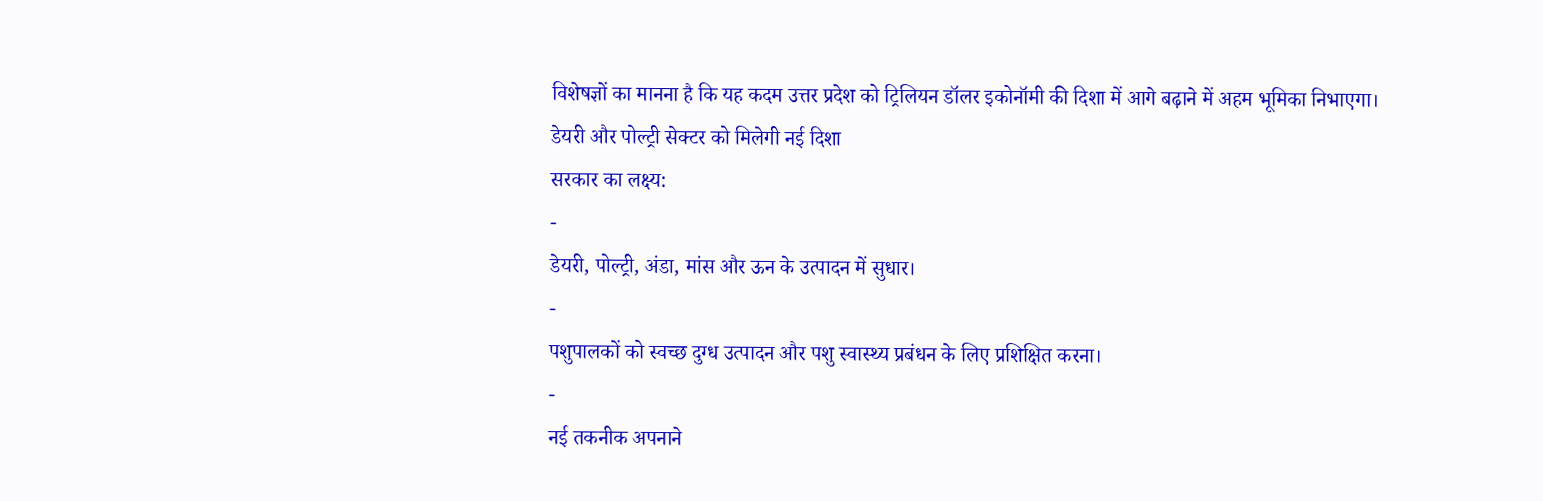विशेषज्ञों का मानना है कि यह कदम उत्तर प्रदेश को ट्रिलियन डॉलर इकोनॉमी की दिशा में आगे बढ़ाने में अहम भूमिका निभाएगा।
डेयरी और पोल्ट्री सेक्टर को मिलेगी नई दिशा
सरकार का लक्ष्य:
-
डेयरी, पोल्ट्री, अंडा, मांस और ऊन के उत्पादन में सुधार।
-
पशुपालकों को स्वच्छ दुग्ध उत्पादन और पशु स्वास्थ्य प्रबंधन के लिए प्रशिक्षित करना।
-
नई तकनीक अपनाने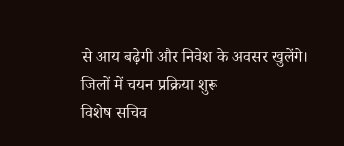से आय बढ़ेगी और निवेश के अवसर खुलेंगे।
जिलों में चयन प्रक्रिया शुरू
विशेष सचिव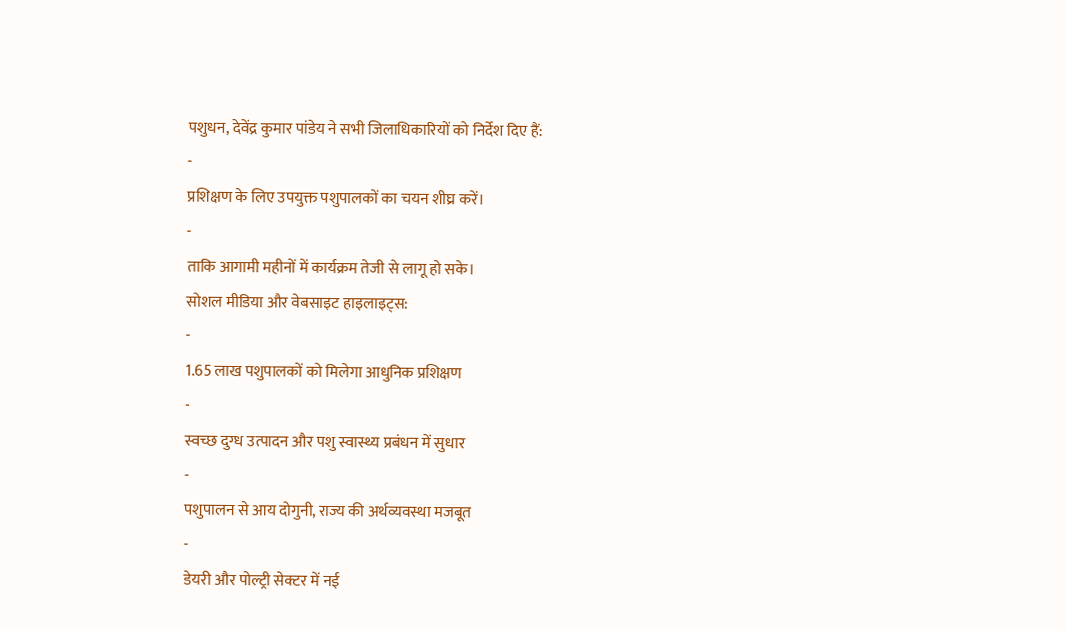पशुधन, देवेंद्र कुमार पांडेय ने सभी जिलाधिकारियों को निर्देश दिए हैं:
-
प्रशिक्षण के लिए उपयुक्त पशुपालकों का चयन शीघ्र करें।
-
ताकि आगामी महीनों में कार्यक्रम तेजी से लागू हो सके।
सोशल मीडिया और वेबसाइट हाइलाइट्स:
-
1.65 लाख पशुपालकों को मिलेगा आधुनिक प्रशिक्षण
-
स्वच्छ दुग्ध उत्पादन और पशु स्वास्थ्य प्रबंधन में सुधार
-
पशुपालन से आय दोगुनी, राज्य की अर्थव्यवस्था मजबूत
-
डेयरी और पोल्ट्री सेक्टर में नई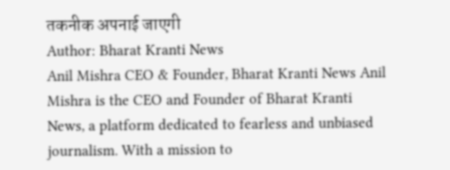तकनीक अपनाई जाएगी
Author: Bharat Kranti News
Anil Mishra CEO & Founder, Bharat Kranti News Anil Mishra is the CEO and Founder of Bharat Kranti News, a platform dedicated to fearless and unbiased journalism. With a mission to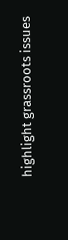highlight grassroots issues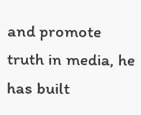and promote truth in media, he has built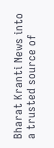Bharat Kranti News into a trusted source of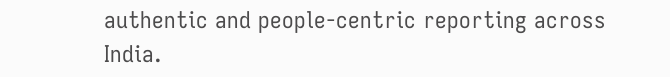authentic and people-centric reporting across India.